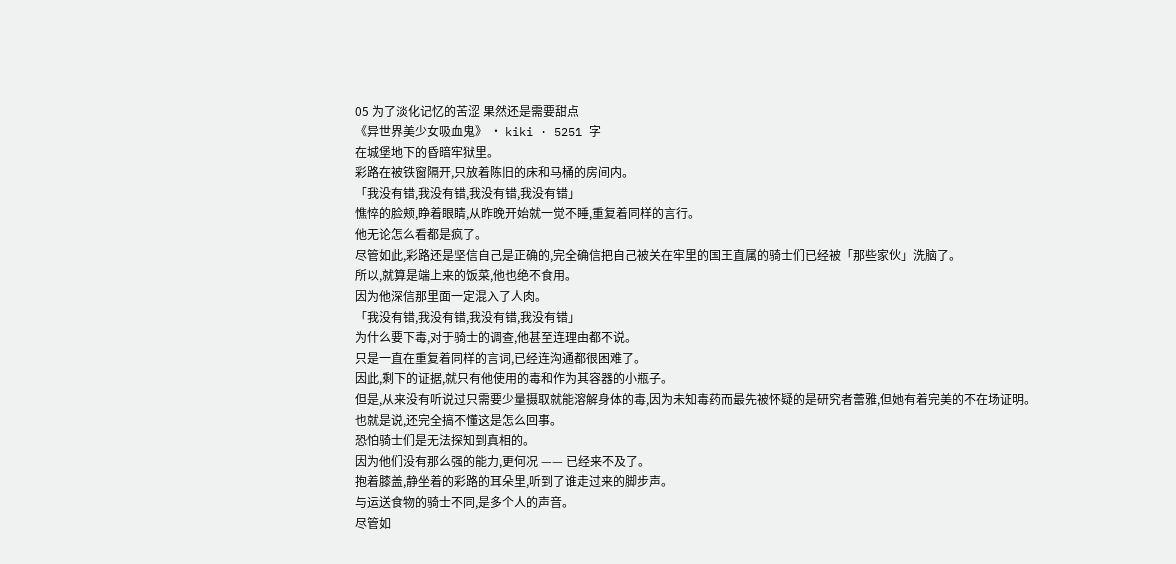05 为了淡化记忆的苦涩 果然还是需要甜点
《异世界美少女吸血鬼》 · kiki · 5251 字
在城堡地下的昏暗牢狱里。
彩路在被铁窗隔开,只放着陈旧的床和马桶的房间内。
「我没有错,我没有错,我没有错,我没有错」
憔悴的脸颊,睁着眼睛,从昨晚开始就一觉不睡,重复着同样的言行。
他无论怎么看都是疯了。
尽管如此,彩路还是坚信自己是正确的,完全确信把自己被关在牢里的国王直属的骑士们已经被「那些家伙」洗脑了。
所以,就算是端上来的饭菜,他也绝不食用。
因为他深信那里面一定混入了人肉。
「我没有错,我没有错,我没有错,我没有错」
为什么要下毒,对于骑士的调查,他甚至连理由都不说。
只是一直在重复着同样的言词,已经连沟通都很困难了。
因此,剩下的证据,就只有他使用的毒和作为其容器的小瓶子。
但是,从来没有听说过只需要少量摄取就能溶解身体的毒,因为未知毒药而最先被怀疑的是研究者蕾雅,但她有着完美的不在场证明。
也就是说,还完全搞不懂这是怎么回事。
恐怕骑士们是无法探知到真相的。
因为他们没有那么强的能力,更何况 —— 已经来不及了。
抱着膝盖,静坐着的彩路的耳朵里,听到了谁走过来的脚步声。
与运送食物的骑士不同,是多个人的声音。
尽管如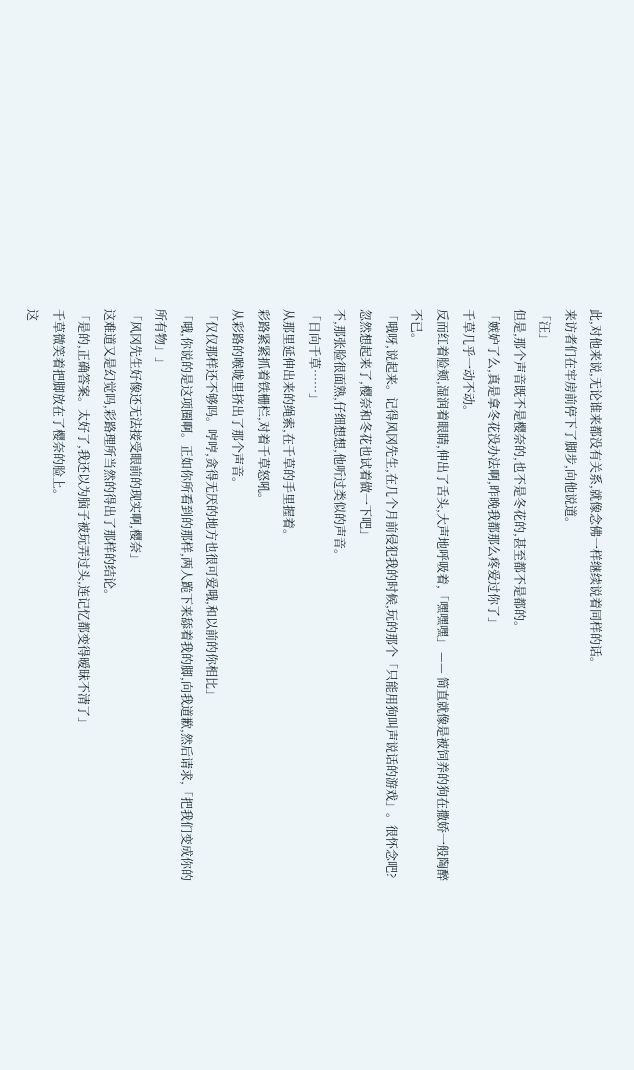此,对他来说,无论谁来都没有关系,就像念佛一样继续说着同样的话。
来访者们在牢房前停下了脚步,向他说道。
「汪」
但是,那个声音既不是樱奈的,也不是冬花的,甚至都不是都的。
「嫉妒了么,真是拿冬花没办法啊,昨晚我都那么疼爱过你了」
千草几乎一动不动。
反而红着脸颊,湿润着眼睛,伸出了舌头,大声地呼吸着,「嘿嘿嘿」 —— 简直就像是被饲养的狗在撒娇一般陶醉不已。
「哦呀,说起来。记得风冈先生,在几个月前侵犯我的时候,玩的那个「只能用狗叫声说话的游戏」。很怀念吧?忽然想起来了,樱奈和冬花也试着做一下吧」
不,那张脸很面熟,仔细想想,他听过类似的声音。
「日向千草……」
从那里延伸出来的绳索,在千草的手里握着。
彩路紧紧抓着铁栅栏,对着千草怒吼。
从彩路的喉咙里挤出了那个声音。
「仅仅那样还不够吗。哼哼,贪得无厌的地方也很可爱哦,和以前的你相比」
「哦,你说的是这项圈啊。正如你所看到的那样,两人跪下来舔着我的脚,向我道歉,然后请求,「把我们变成你的所有物」」
「风冈先生好像还无法接受眼前的现实啊,樱奈」
这难道又是幻觉吗,彩路理所当然的得出了那样的结论。
「是的,正确答案。太好了,我还以为脑子被玩弄过头,连记忆都变得暧昧不清了」
千草微笑着把脚放在了樱奈的脸上。
这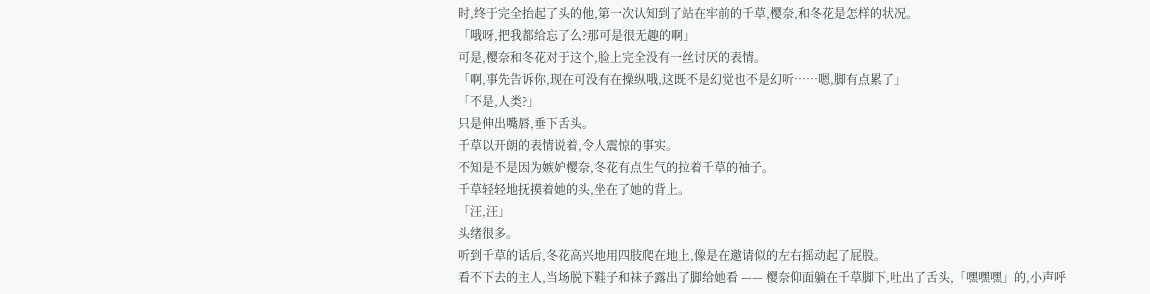时,终于完全抬起了头的他,第一次认知到了站在牢前的千草,樱奈,和冬花是怎样的状况。
「哦呀,把我都给忘了么?那可是很无趣的啊」
可是,樱奈和冬花对于这个,脸上完全没有一丝讨厌的表情。
「啊,事先告诉你,现在可没有在操纵哦,这既不是幻觉也不是幻听……嗯,脚有点累了」
「不是,人类?」
只是伸出嘴唇,垂下舌头。
千草以开朗的表情说着,令人震惊的事实。
不知是不是因为嫉妒樱奈,冬花有点生气的拉着千草的袖子。
千草轻轻地抚摸着她的头,坐在了她的背上。
「汪,汪」
头绪很多。
听到千草的话后,冬花高兴地用四肢爬在地上,像是在邀请似的左右摇动起了屁股。
看不下去的主人,当场脱下鞋子和袜子露出了脚给她看 —— 樱奈仰面躺在千草脚下,吐出了舌头,「嘿嘿嘿」的,小声呼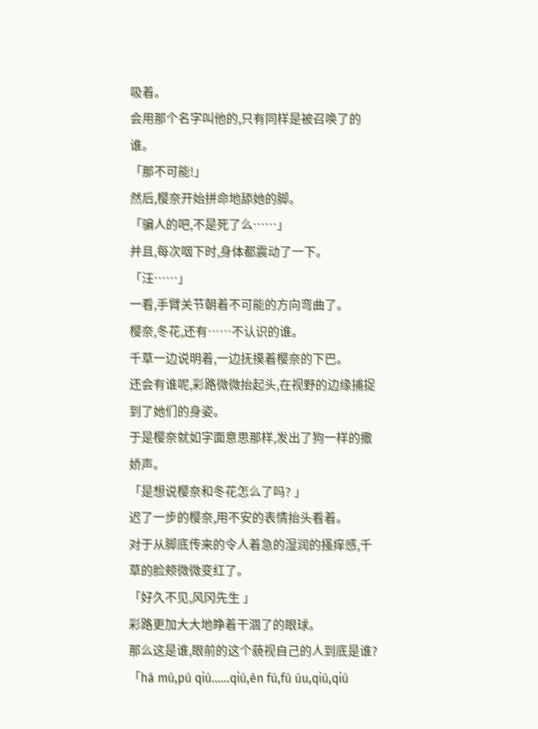吸着。
会用那个名字叫他的,只有同样是被召唤了的谁。
「那不可能!」
然后,樱奈开始拼命地舔她的脚。
「骗人的吧,不是死了么……」
并且,每次咽下时,身体都震动了一下。
「汪……」
一看,手臂关节朝着不可能的方向弯曲了。
樱奈,冬花,还有……不认识的谁。
千草一边说明着,一边抚摸着樱奈的下巴。
还会有谁呢,彩路微微抬起头,在视野的边缘捕捉到了她们的身姿。
于是樱奈就如字面意思那样,发出了狗一样的撒娇声。
「是想说樱奈和冬花怎么了吗? 」
迟了一步的樱奈,用不安的表情抬头看着。
对于从脚底传来的令人着急的湿润的搔痒感,千草的脸颊微微变红了。
「好久不见,风冈先生 」
彩路更加大大地睁着干涸了的眼球。
那么这是谁,眼前的这个藐视自己的人到底是谁?
「há mú,pú qiú……qiú,én fú,fú úu,qiú,qiú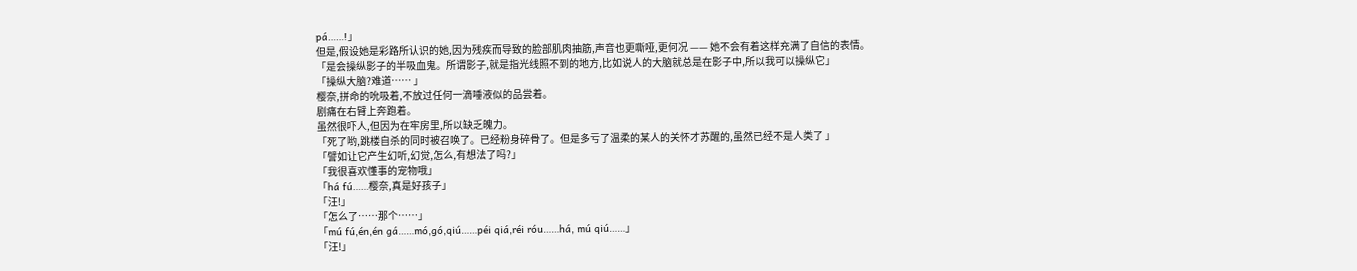pá……!」
但是,假设她是彩路所认识的她,因为残疾而导致的脸部肌肉抽筋,声音也更嘶哑,更何况 —— 她不会有着这样充满了自信的表情。
「是会操纵影子的半吸血鬼。所谓影子,就是指光线照不到的地方,比如说人的大脑就总是在影子中,所以我可以操纵它」
「操纵大脑?难道…… 」
樱奈,拼命的吮吸着,不放过任何一滴唾液似的品尝着。
剧痛在右臂上奔跑着。
虽然很吓人,但因为在牢房里,所以缺乏魄力。
「死了哟,跳楼自杀的同时被召唤了。已经粉身碎骨了。但是多亏了温柔的某人的关怀才苏醒的,虽然已经不是人类了 」
「譬如让它产生幻听,幻觉,怎么,有想法了吗?」
「我很喜欢懂事的宠物哦」
「há fú……樱奈,真是好孩子」
「汪!」
「怎么了……那个……」
「mú fú,én,én gá……mó,gó,qiú……péi qiá,réi róu……há, mú qiú……」
「汪!」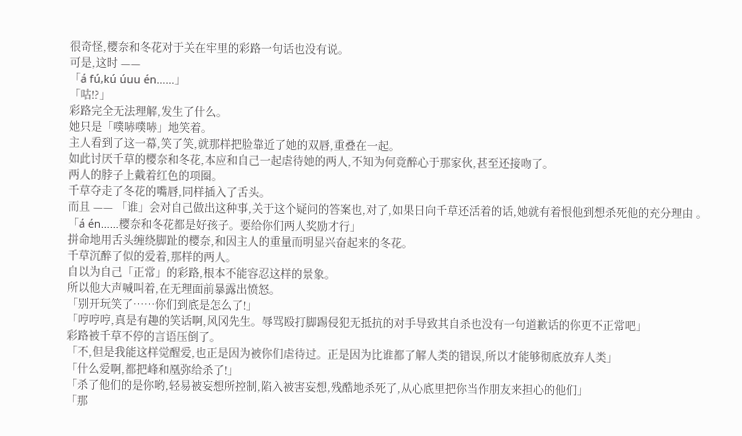很奇怪,樱奈和冬花对于关在牢里的彩路一句话也没有说。
可是,这时 ——
「á fú,kú úuu én……」
「咕!?」
彩路完全无法理解,发生了什么。
她只是「噗哧噗哧」地笑着。
主人看到了这一幕,笑了笑,就那样把脸靠近了她的双唇,重叠在一起。
如此讨厌千草的樱奈和冬花,本应和自己一起虐待她的两人,不知为何竟醉心于那家伙,甚至还接吻了。
两人的脖子上戴着红色的项圈。
千草夺走了冬花的嘴唇,同样插入了舌头。
而且 —— 「谁」会对自己做出这种事,关于这个疑问的答案也,对了,如果日向千草还活着的话,她就有着恨他到想杀死他的充分理由 。
「á én……樱奈和冬花都是好孩子。要给你们两人奖励才行」
拼命地用舌头缠绕脚趾的樱奈,和因主人的重量而明显兴奋起来的冬花。
千草沉醉了似的爱着,那样的两人。
自以为自己「正常」的彩路,根本不能容忍这样的景象。
所以他大声喊叫着,在无理面前暴露出愤怒。
「别开玩笑了……你们到底是怎么了!」
「哼哼哼,真是有趣的笑话啊,风冈先生。辱骂殴打脚踢侵犯无抵抗的对手导致其自杀也没有一句道歉话的你更不正常吧」
彩路被千草不停的言语压倒了。
「不,但是我能这样觉醒爱,也正是因为被你们虐待过。正是因为比谁都了解人类的错误,所以才能够彻底放弃人类」
「什么爱啊,都把峰和凰弥给杀了!」
「杀了他们的是你哟,轻易被妄想所控制,陷入被害妄想,残酷地杀死了,从心底里把你当作朋友来担心的他们」
「那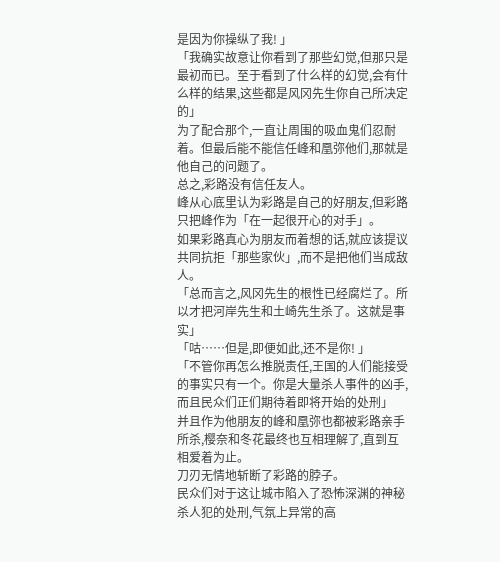是因为你操纵了我! 」
「我确实故意让你看到了那些幻觉,但那只是最初而已。至于看到了什么样的幻觉,会有什么样的结果,这些都是风冈先生你自己所决定的」
为了配合那个,一直让周围的吸血鬼们忍耐着。但最后能不能信任峰和凰弥他们,那就是他自己的问题了。
总之,彩路没有信任友人。
峰从心底里认为彩路是自己的好朋友,但彩路只把峰作为「在一起很开心的对手」。
如果彩路真心为朋友而着想的话,就应该提议共同抗拒「那些家伙」,而不是把他们当成敌人。
「总而言之,风冈先生的根性已经腐烂了。所以才把河岸先生和土崎先生杀了。这就是事实」
「咕……但是,即便如此,还不是你! 」
「不管你再怎么推脱责任,王国的人们能接受的事实只有一个。你是大量杀人事件的凶手,而且民众们正们期待着即将开始的处刑」
并且作为他朋友的峰和凰弥也都被彩路亲手所杀,樱奈和冬花最终也互相理解了,直到互相爱着为止。
刀刃无情地斩断了彩路的脖子。
民众们对于这让城市陷入了恐怖深渊的神秘杀人犯的处刑,气氛上异常的高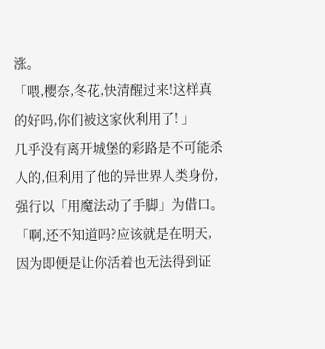涨。
「喂,樱奈,冬花,快清醒过来!这样真的好吗,你们被这家伙利用了! 」
几乎没有离开城堡的彩路是不可能杀人的,但利用了他的异世界人类身份,强行以「用魔法动了手脚」为借口。
「啊,还不知道吗?应该就是在明天,因为即便是让你活着也无法得到证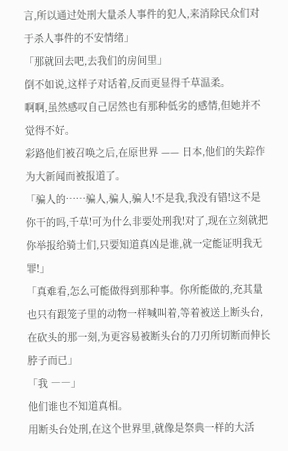言,所以通过处刑大量杀人事件的犯人,来消除民众们对于杀人事件的不安情绪」
「那就回去吧,去我们的房间里」
倒不如说,这样子对话着,反而更显得千草温柔。
啊啊,虽然感叹自己居然也有那种低劣的感情,但她并不觉得不好。
彩路他们被召唤之后,在原世界 —— 日本,他们的失踪作为大新闻而被报道了。
「骗人的……骗人,骗人,骗人!不是我,我没有错!这不是你干的吗,千草!可为什么非要处刑我!对了,现在立刻就把你举报给骑士们,只要知道真凶是谁,就一定能证明我无罪!」
「真难看,怎么可能做得到那种事。你所能做的,充其量也只有跟笼子里的动物一样喊叫着,等着被送上断头台,在砍头的那一刻,为更容易被断头台的刀刃所切断而伸长脖子而已」
「我 ――」
他们谁也不知道真相。
用断头台处刑,在这个世界里,就像是祭典一样的大活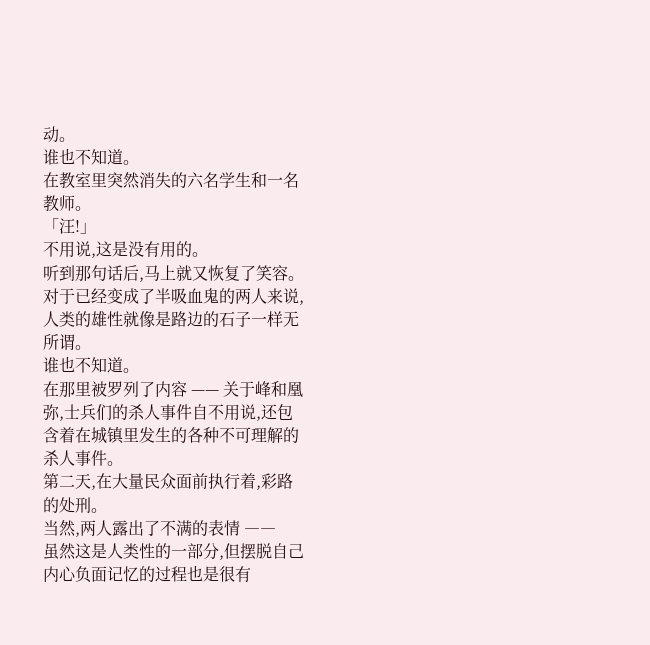动。
谁也不知道。
在教室里突然消失的六名学生和一名教师。
「汪!」
不用说,这是没有用的。
听到那句话后,马上就又恢复了笑容。
对于已经变成了半吸血鬼的两人来说,人类的雄性就像是路边的石子一样无所谓。
谁也不知道。
在那里被罗列了内容 —— 关于峰和凰弥,士兵们的杀人事件自不用说,还包含着在城镇里发生的各种不可理解的杀人事件。
第二天,在大量民众面前执行着,彩路的处刑。
当然,两人露出了不满的表情 ――
虽然这是人类性的一部分,但摆脱自己内心负面记忆的过程也是很有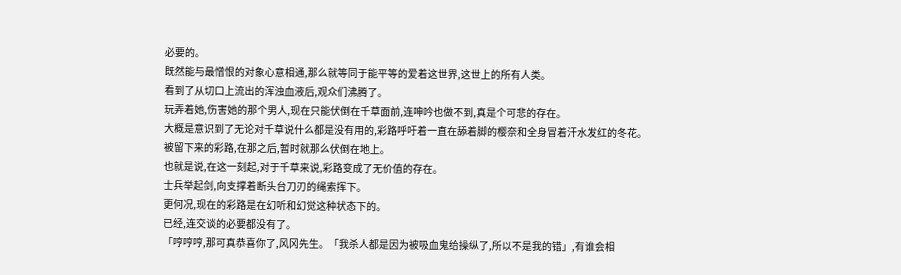必要的。
既然能与最憎恨的对象心意相通,那么就等同于能平等的爱着这世界,这世上的所有人类。
看到了从切口上流出的浑浊血液后,观众们沸腾了。
玩弄着她,伤害她的那个男人,现在只能伏倒在千草面前,连呻吟也做不到,真是个可悲的存在。
大概是意识到了无论对千草说什么都是没有用的,彩路呼吁着一直在舔着脚的樱奈和全身冒着汗水发红的冬花。
被留下来的彩路,在那之后,暂时就那么伏倒在地上。
也就是说,在这一刻起,对于千草来说,彩路变成了无价值的存在。
士兵举起剑,向支撑着断头台刀刃的绳索挥下。
更何况,现在的彩路是在幻听和幻觉这种状态下的。
已经,连交谈的必要都没有了。
「哼哼哼,那可真恭喜你了,风冈先生。「我杀人都是因为被吸血鬼给操纵了,所以不是我的错」,有谁会相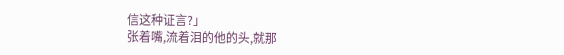信这种证言?」
张着嘴,流着泪的他的头,就那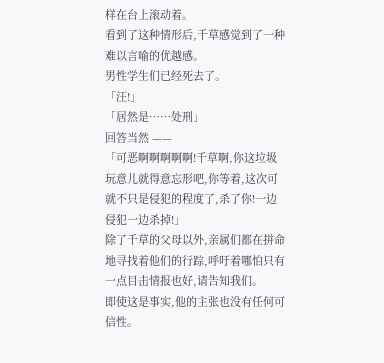样在台上滚动着。
看到了这种情形后,千草感觉到了一种难以言喻的优越感。
男性学生们已经死去了。
「汪!」
「居然是……处刑」
回答当然 ——
「可恶啊啊啊啊啊!千草啊,你这垃圾玩意儿就得意忘形吧,你等着,这次可就不只是侵犯的程度了,杀了你!一边侵犯一边杀掉!」
除了千草的父母以外,亲属们都在拼命地寻找着他们的行踪,呼吁着哪怕只有一点目击情报也好,请告知我们。
即使这是事实,他的主张也没有任何可信性。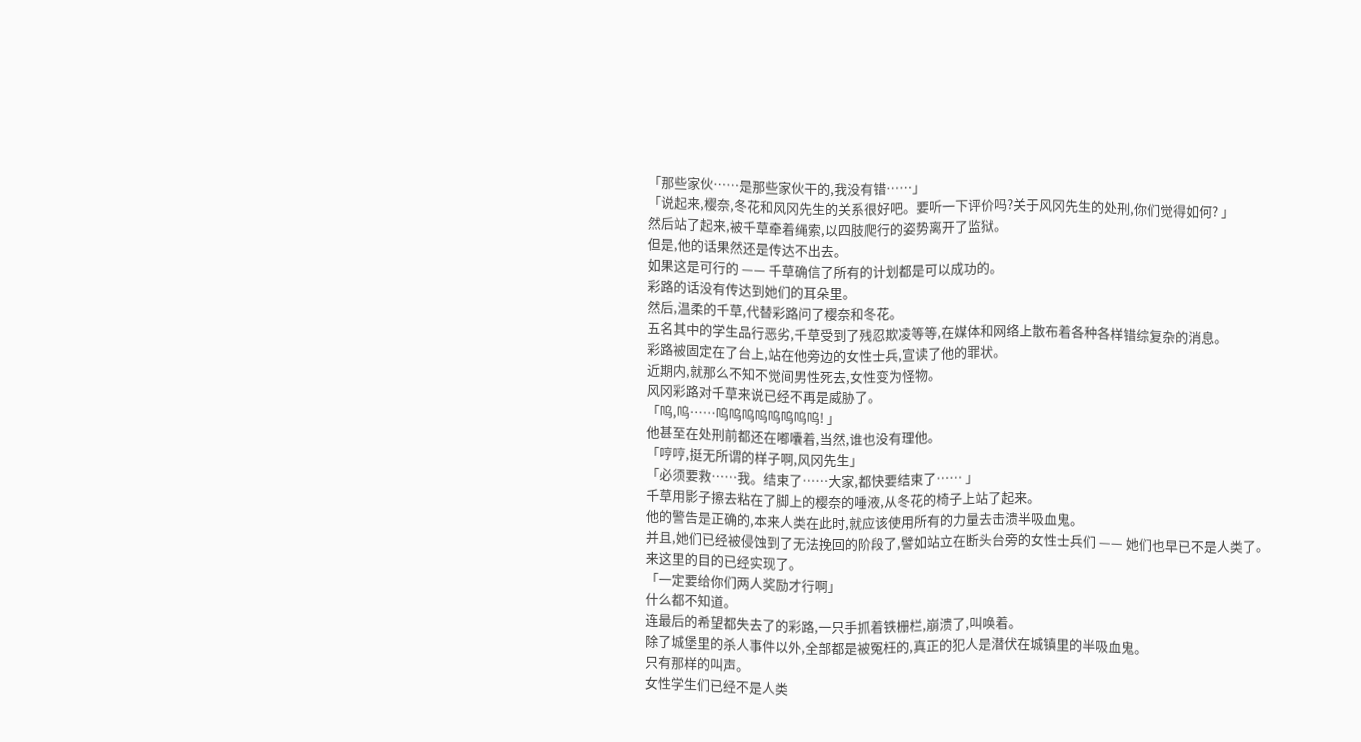「那些家伙……是那些家伙干的,我没有错……」
「说起来,樱奈,冬花和风冈先生的关系很好吧。要听一下评价吗?关于风冈先生的处刑,你们觉得如何? 」
然后站了起来,被千草牵着绳索,以四肢爬行的姿势离开了监狱。
但是,他的话果然还是传达不出去。
如果这是可行的 —— 千草确信了所有的计划都是可以成功的。
彩路的话没有传达到她们的耳朵里。
然后,温柔的千草,代替彩路问了樱奈和冬花。
五名其中的学生品行恶劣,千草受到了残忍欺凌等等,在媒体和网络上散布着各种各样错综复杂的消息。
彩路被固定在了台上,站在他旁边的女性士兵,宣读了他的罪状。
近期内,就那么不知不觉间男性死去,女性变为怪物。
风冈彩路对千草来说已经不再是威胁了。
「呜,呜……呜呜呜呜呜呜呜呜! 」
他甚至在处刑前都还在嘟囔着,当然,谁也没有理他。
「哼哼,挺无所谓的样子啊,风冈先生」
「必须要救……我。结束了……大家,都快要结束了…… 」
千草用影子擦去粘在了脚上的樱奈的唾液,从冬花的椅子上站了起来。
他的警告是正确的,本来人类在此时,就应该使用所有的力量去击溃半吸血鬼。
并且,她们已经被侵蚀到了无法挽回的阶段了,譬如站立在断头台旁的女性士兵们 —— 她们也早已不是人类了。
来这里的目的已经实现了。
「一定要给你们两人奖励才行啊」
什么都不知道。
连最后的希望都失去了的彩路,一只手抓着铁栅栏,崩溃了,叫唤着。
除了城堡里的杀人事件以外,全部都是被冤枉的,真正的犯人是潜伏在城镇里的半吸血鬼。
只有那样的叫声。
女性学生们已经不是人类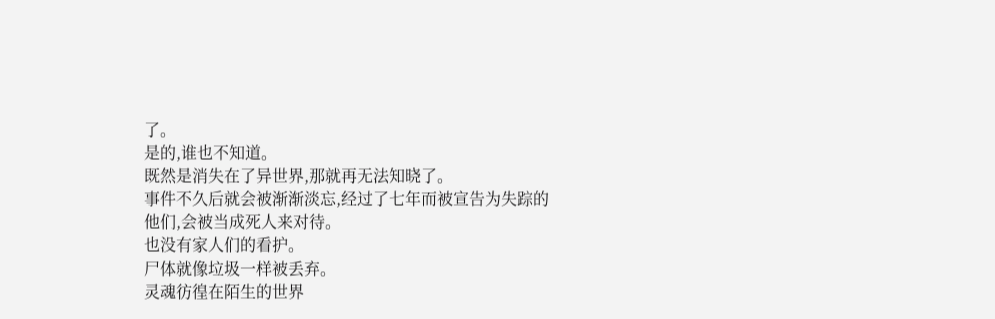了。
是的,谁也不知道。
既然是消失在了异世界,那就再无法知晓了。
事件不久后就会被渐渐淡忘,经过了七年而被宣告为失踪的他们,会被当成死人来对待。
也没有家人们的看护。
尸体就像垃圾一样被丢弃。
灵魂彷徨在陌生的世界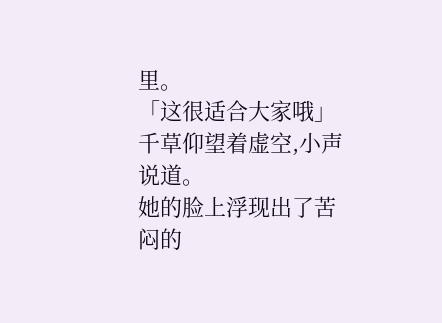里。
「这很适合大家哦」
千草仰望着虚空,小声说道。
她的脸上浮现出了苦闷的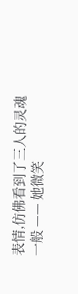表情,仿佛看到了三人的灵魂一般 —— 她微笑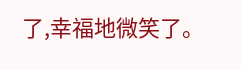了,幸福地微笑了。